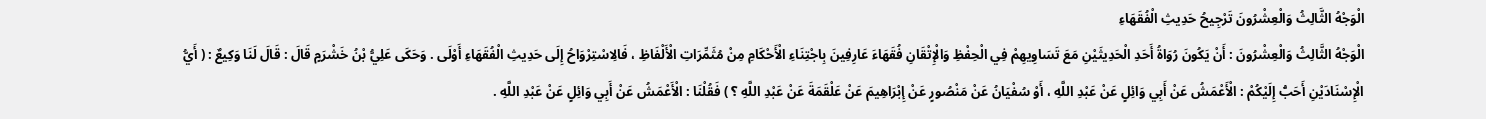الْوَجْهُ الثَّالِثُ وَالْعِشْرُونَ تَرْجِيحُ حَدِيثِ الْفُقَهَاءِ
الْوَجْهُ الثَّالِثُ وَالْعِشْرُونَ : أَنْ يَكُونَ رُوَاةُ أَحَدِ الْحَدِيثَيْنِ مَعَ تَسَاوِيهِمْ فِي الْحِفْظِ وَالْإِتْقَانِ فُقَهَاءَ عَارِفِينَ بِاجْتِنَاءِ الْأَحْكَامِ مِنْ مُثَمِّرَاتِ الْأَلْفَاظِ ، فَالِاسْتِرْوَاحُ إِلَى حَدِيثِ الْفُقَهَاءِ أَوْلَى . وَحَكَى عَلِيُّ بْنُ خَشْرَمٍ قَالَ : قَالَ لَنَا وَكِيعٌ : ( أَيُّ الْإِسْنَادَيْنِ أَحَبُّ إِلَيْكُمْ : الْأَعْمَشُ عَنْ أَبِي وَائِلٍ عَنْ عَبْدِ اللَّهِ ، أَوْ سُفْيَانُ عَنْ مَنْصُورٍ عَنْ إِبْرَاهِيمَ عَنْ عَلْقَمَةَ عَنْ عَبْدِ اللَّهِ ؟ ) فَقُلْنَا : الْأَعْمَشُ عَنْ أَبِي وَائِلٍ عَنْ عَبْدِ اللَّهِ .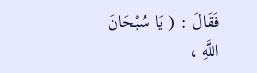فَقَالَ : ( يَا سُبْحَانَ اللَّهِ ،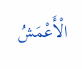الْأَعْمَشُ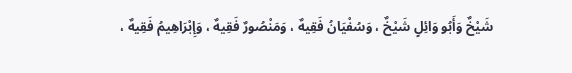شَيْخٌ وَأَبُو وَائِلٍ شَيْخٌ ، وَسُفْيَانُ فَقِيهٌ ، وَمَنْصُورٌ فَقِيهٌ ، وَإِبْرَاهِيمُ فَقِيهٌ ،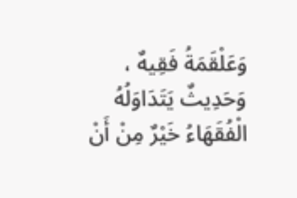وَعَلْقَمَةُ فَقِيهٌ ، وَحَدِيثٌ يَتَدَاوَلُهُ الْفُقَهَاءُ خَيْرٌ مِنْ أَنْ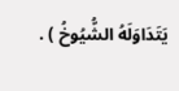يَتَدَاوَلَهُ الشُّيُوخُ ) .